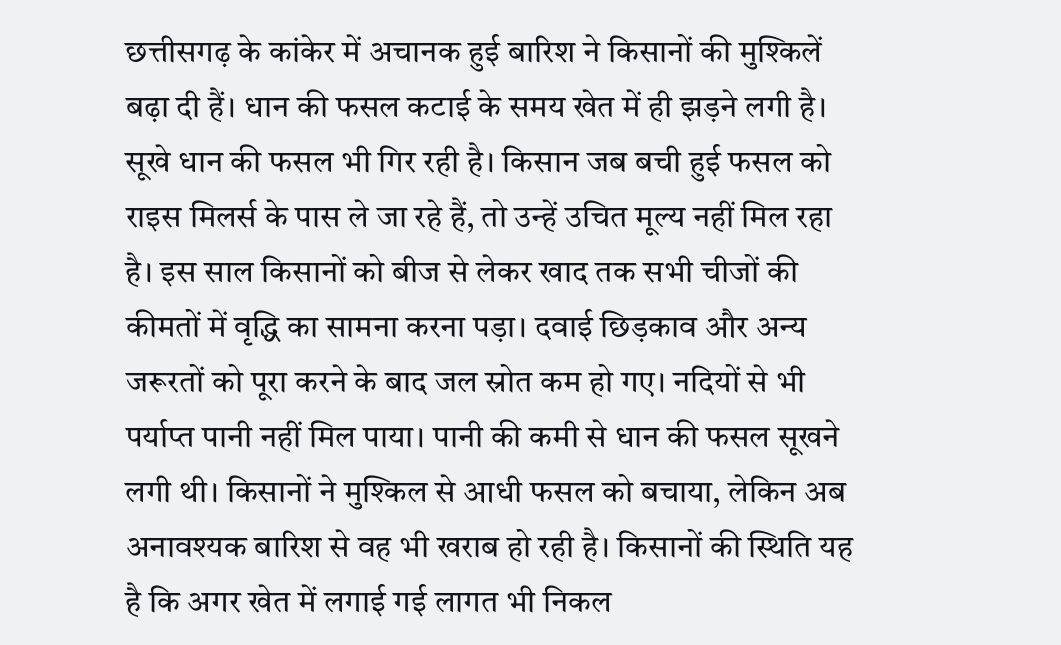छत्तीसगढ़ के कांकेर में अचानक हुई बारिश ने किसानों की मुश्किलें बढ़ा दी हैं। धान की फसल कटाई के समय खेत में ही झड़ने लगी है। सूखे धान की फसल भी गिर रही है। किसान जब बची हुई फसल को राइस मिलर्स के पास ले जा रहे हैं, तो उन्हें उचित मूल्य नहीं मिल रहा है। इस साल किसानों को बीज से लेकर खाद तक सभी चीजों की कीमतों में वृद्धि का सामना करना पड़ा। दवाई छिड़काव और अन्य जरूरतों को पूरा करने के बाद जल स्रोत कम हो गए। नदियों से भी पर्याप्त पानी नहीं मिल पाया। पानी की कमी से धान की फसल सूखने लगी थी। किसानों ने मुश्किल से आधी फसल को बचाया, लेकिन अब अनावश्यक बारिश से वह भी खराब हो रही है। किसानों की स्थिति यह है कि अगर खेत में लगाई गई लागत भी निकल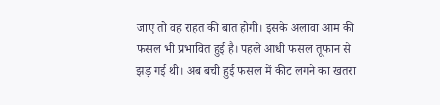जाए तो वह राहत की बात होगी। इसके अलावा आम की फसल भी प्रभावित हुई है। पहले आधी फसल तूफान से झड़ गई थी। अब बची हुई फसल में कीट लगने का खतरा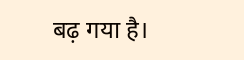बढ़ गया है।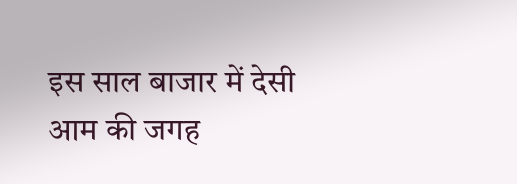इस साल बाजार में देसी आम की जगह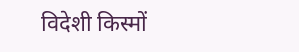विदेशी किस्मों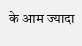के आम ज्यादा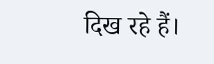दिख रहे हैं।